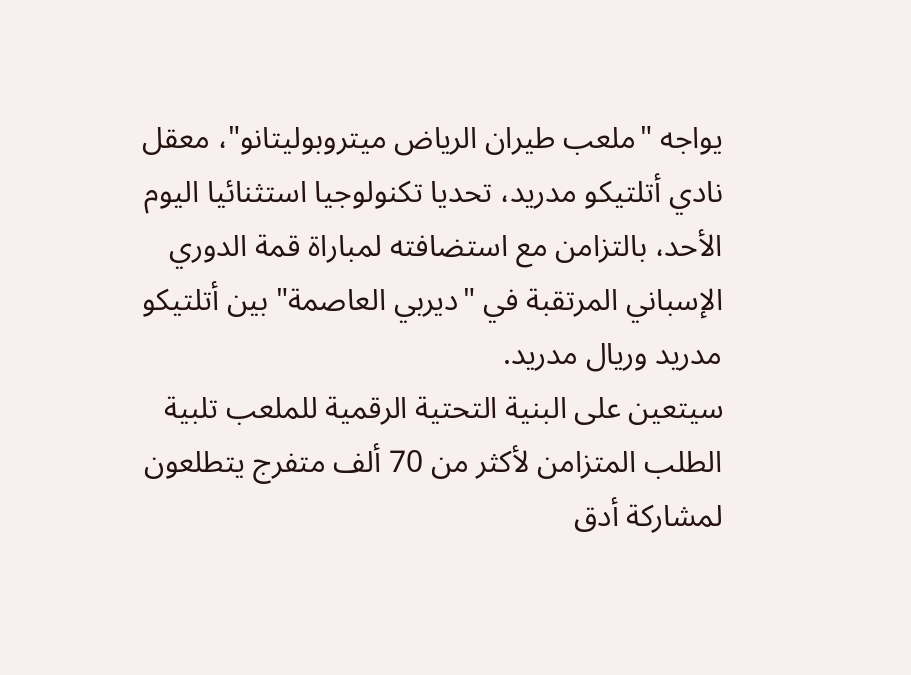يواجه "ملعب طيران الرياض ميتروبوليتانو"، معقل نادي أتلتيكو مدريد، تحديا تكنولوجيا استثنائيا اليوم الأحد، بالتزامن مع استضافته لمباراة قمة الدوري الإسباني المرتقبة في "ديربي العاصمة" بين أتلتيكو مدريد وريال مدريد.
سيتعين على البنية التحتية الرقمية للملعب تلبية الطلب المتزامن لأكثر من 70 ألف متفرج يتطلعون لمشاركة أدق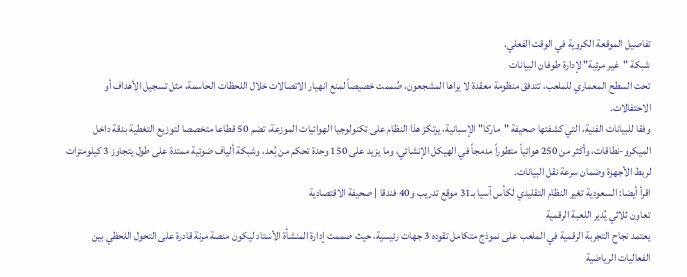تفاصيل الموقعة الكروية في الوقت الفعلي.
شبكة "غير مرئية" لإدارة طوفان البيانات
تحت السطح المعماري للملعب، تتدفق منظومة معقدة لا يراها المشجعون، صُممت خصيصاً لمنع انهيار الاتصالات خلال اللحظات الحاسمة، مثل تسجيل الأهداف أو الاحتفالات.
وفقا للبيانات الفنية، التي كشفتها صحيفة "ماركا" الإسبانية، يرتكز هذا النظام على تكنولوجيا الهوائيات الموزعة، تضم 50 قطاعا متخصصا لتوزيع التغطية بدقة داخل الميكرو-نطاقات، وأكثر من 250 هوائياً متطوراً مدمجاً في الهيكل الإنشائي، وما يزيد على 150 وحدة تحكم من بُعد، وشبكة ألياف ضوئية ممتدة على طول يتجاوز 3 كيلومترات لربط الأجهزة وضمان سرعة نقل البيانات.
اقرأ أيضا: السعودية تغير النظام التقليدي لكأس آسيا بـ31 موقع تدريب و40 فندقا | صحيفة الاقتصادية
تعاون ثلاثي يُدير اللعبة الرقمية
يعتمد نجاح التجربة الرقمية في الملعب على نموذج متكامل تقوده 3 جهات رئيسية، حيث صممت إدارة المنشأة الأستاد ليكون منصة مرنة قادرة على التحول اللحظي بين الفعاليات الرياضية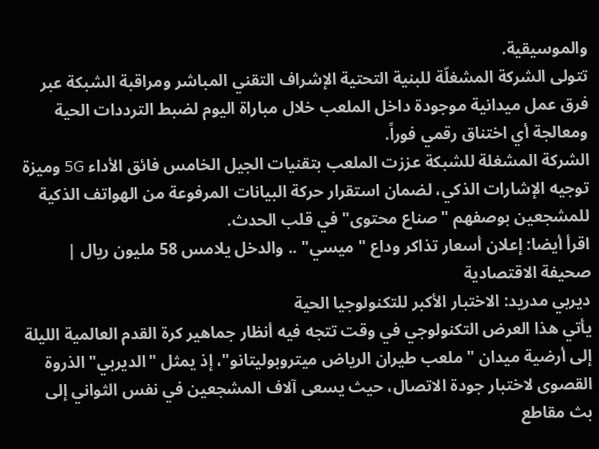والموسيقية.
تتولى الشركة المشغلّة للبنية التحتية الإشراف التقني المباشر ومراقبة الشبكة عبر فرق عمل ميدانية موجودة داخل الملعب خلال مباراة اليوم لضبط الترددات الحية ومعالجة أي اختناق رقمي فوراً.
الشركة المشغلة للشبكة عززت الملعب بتقنيات الجيل الخامس فائق الأداء 5G وميزة توجيه الإشارات الذكي، لضمان استقرار حركة البيانات المرفوعة من الهواتف الذكية للمشجعين بوصفهم "صناع محتوى" في قلب الحدث.
اقرأ أيضا: إعلان أسعار تذاكر وداع "ميسي" .. والدخل يلامس 58 مليون ريال | صحيفة الاقتصادية
ديربي مدريد: الاختبار الأكبر للتكنولوجيا الحية
يأتي هذا العرض التكنولوجي في وقت تتجه فيه أنظار جماهير كرة القدم العالمية الليلة إلى أرضية ميدان "ملعب طيران الرياض ميتروبوليتانو"، إذ يمثل "الديربي" الذروة القصوى لاختبار جودة الاتصال، حيث يسعى آلاف المشجعين في نفس الثواني إلى بث مقاطع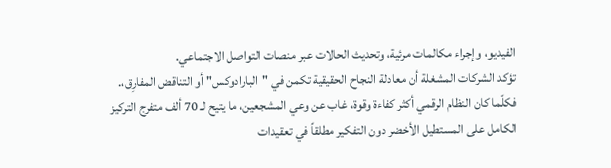الفيديو، وإجراء مكالمات مرئية، وتحديث الحالات عبر منصات التواصل الاجتماعي.
تؤكد الشركات المشغلة أن معادلة النجاح الحقيقية تكمن في "البارادوكس" أو التناقض المفارِق،.
فكلّما كان النظام الرقمي أكثر كفاءة وقوة، غاب عن وعي المشجعين، ما يتيح لـ 70 ألف متفرج التركيز الكامل على المستطيل الأخضر دون التفكير مطلقاً في تعقيدات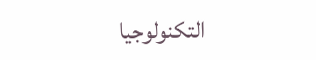التكنولوجيا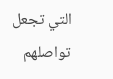التي تجعل تواصلهم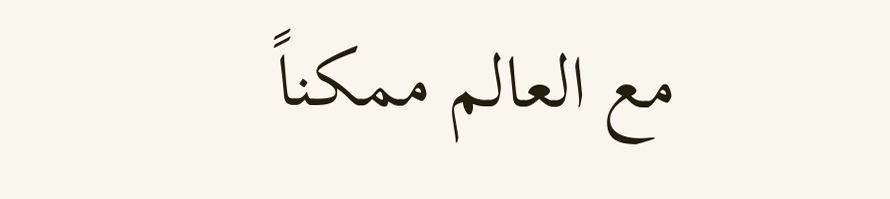مع العالم ممكناً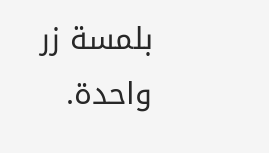بلمسة زر واحدة.